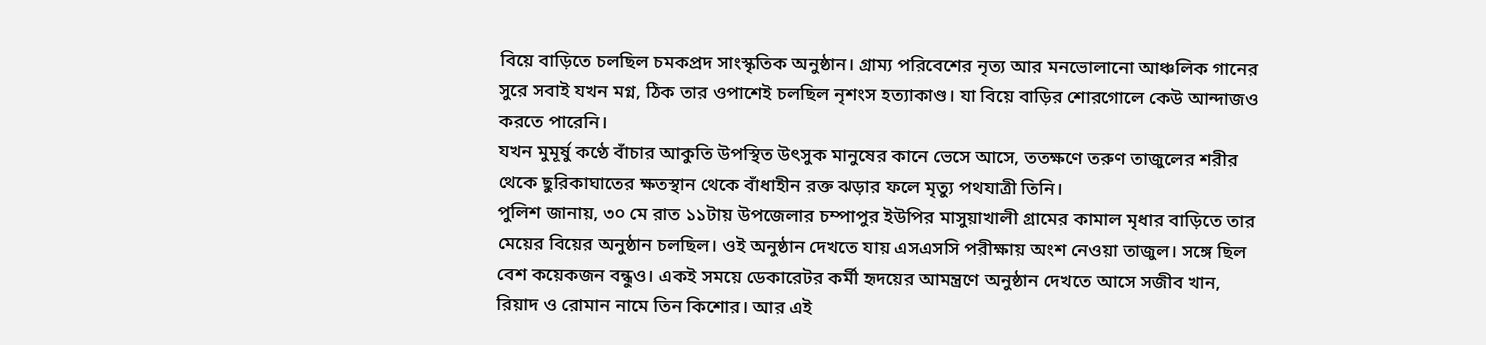বিয়ে বাড়িতে চলছিল চমকপ্রদ সাংস্কৃতিক অনুষ্ঠান। গ্রাম্য পরিবেশের নৃত্য আর মনভোলানো আঞ্চলিক গানের সুরে সবাই যখন মগ্ন, ঠিক তার ওপাশেই চলছিল নৃশংস হত্যাকাণ্ড। যা বিয়ে বাড়ির শোরগোলে কেউ আন্দাজও করতে পারেনি।
যখন মুমূর্ষু কণ্ঠে বাঁচার আকুতি উপস্থিত উৎসুক মানুষের কানে ভেসে আসে, ততক্ষণে তরুণ তাজুলের শরীর থেকে ছুরিকাঘাতের ক্ষতস্থান থেকে বাঁধাহীন রক্ত ঝড়ার ফলে মৃত্যু পথযাত্রী তিনি।
পুলিশ জানায়, ৩০ মে রাত ১১টায় উপজেলার চম্পাপুর ইউপির মাসুয়াখালী গ্রামের কামাল মৃধার বাড়িতে তার মেয়ের বিয়ের অনুষ্ঠান চলছিল। ওই অনুষ্ঠান দেখতে যায় এসএসসি পরীক্ষায় অংশ নেওয়া তাজুল। সঙ্গে ছিল বেশ কয়েকজন বন্ধুও। একই সময়ে ডেকারেটর কর্মী হৃদয়ের আমন্ত্রণে অনুষ্ঠান দেখতে আসে সজীব খান, রিয়াদ ও রোমান নামে তিন কিশোর। আর এই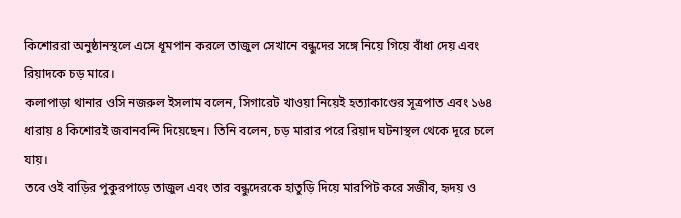কিশোররা অনুষ্ঠানস্থলে এসে ধূমপান করলে তাজুল সেখানে বন্ধুদের সঙ্গে নিয়ে গিয়ে বাঁধা দেয় এবং রিয়াদকে চড় মারে।
কলাপাড়া থানার ওসি নজরুল ইসলাম বলেন, সিগারেট খাওয়া নিয়েই হত্যাকাণ্ডের সূত্রপাত এবং ১৬৪ ধারায় ৪ কিশোরই জবানবন্দি দিয়েছেন। তিনি বলেন, চড় মারার পরে রিয়াদ ঘটনাস্থল থেকে দূরে চলে যায়।
তবে ওই বাড়ির পুকুরপাড়ে তাজুল এবং তার বন্ধুদেরকে হাতুড়ি দিয়ে মারপিট করে সজীব, হৃদয় ও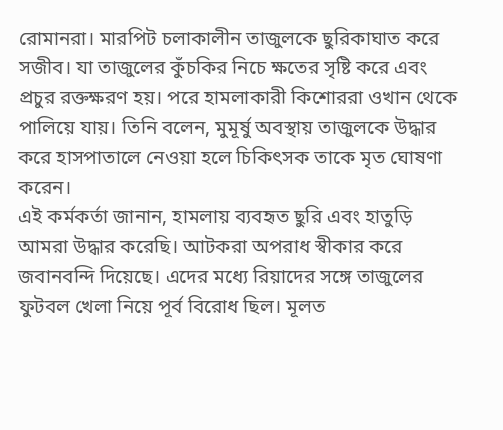রোমানরা। মারপিট চলাকালীন তাজুলকে ছুরিকাঘাত করে সজীব। যা তাজুলের কুঁচকির নিচে ক্ষতের সৃষ্টি করে এবং প্রচুর রক্তক্ষরণ হয়। পরে হামলাকারী কিশোররা ওখান থেকে পালিয়ে যায়। তিনি বলেন, মুমূর্ষু অবস্থায় তাজুলকে উদ্ধার করে হাসপাতালে নেওয়া হলে চিকিৎসক তাকে মৃত ঘোষণা করেন।
এই কর্মকর্তা জানান, হামলায় ব্যবহৃত ছুরি এবং হাতুড়ি আমরা উদ্ধার করেছি। আটকরা অপরাধ স্বীকার করে জবানবন্দি দিয়েছে। এদের মধ্যে রিয়াদের সঙ্গে তাজুলের ফুটবল খেলা নিয়ে পূর্ব বিরোধ ছিল। মূলত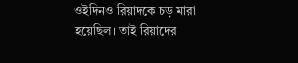ওইদিনও রিয়াদকে চড় মারা হয়েছিল। তাই রিয়াদের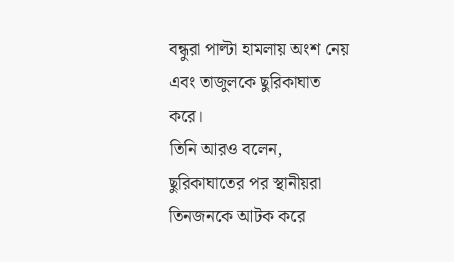বন্ধুরা পাল্টা হামলায় অংশ নেয় এবং তাজুলকে ছুরিকাঘাত করে।
তিনি আরও বলেন, ছুরিকাঘাতের পর স্থানীয়রা তিনজনকে আটক করে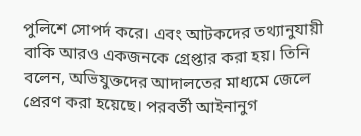পুলিশে সোপর্দ করে। এবং আটকদের তথ্যানুযায়ী বাকি আরও একজনকে গ্রেপ্তার করা হয়। তিনি বলেন, অভিযুক্তদের আদালতের মাধ্যমে জেলে প্রেরণ করা হয়েছে। পরবর্তী আইনানুগ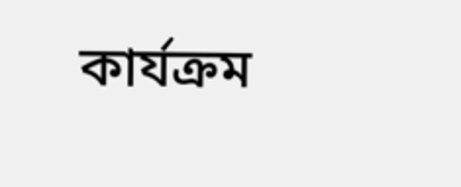কার্যক্রম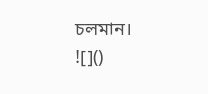চলমান।
![]()